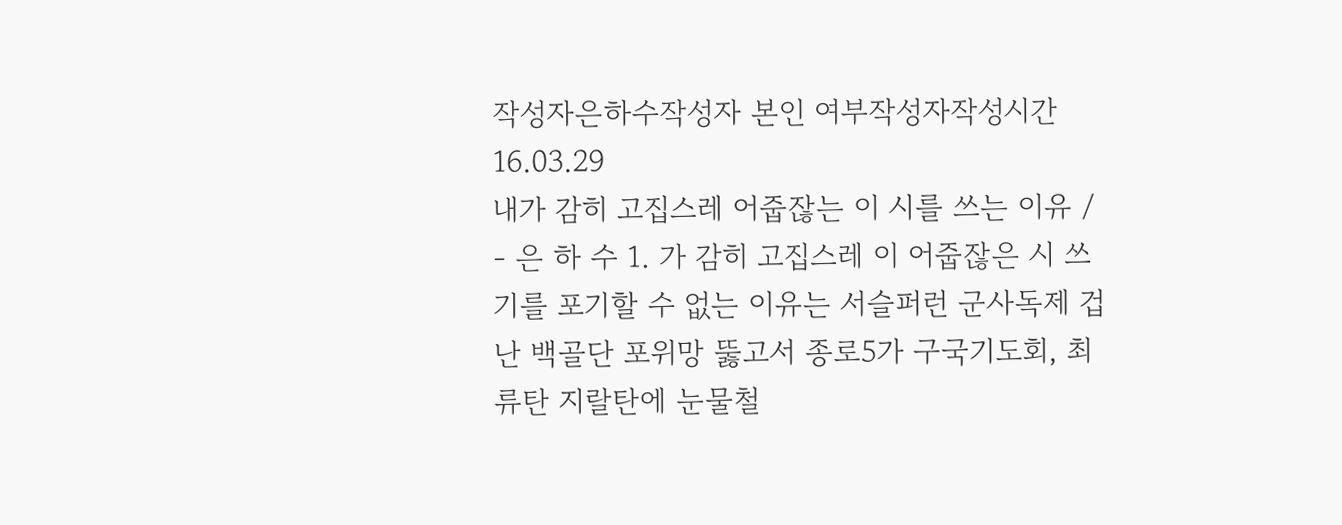작성자은하수작성자 본인 여부작성자작성시간16.03.29
내가 감히 고집스레 어줍잖는 이 시를 쓰는 이유 / - 은 하 수 1. 가 감히 고집스레 이 어줍잖은 시 쓰기를 포기할 수 없는 이유는 서슬퍼런 군사독제 겁난 백골단 포위망 뚫고서 종로5가 구국기도회, 최류탄 지랄탄에 눈물철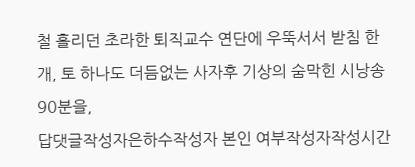철 흘리던 초라한 퇴직교수 연단에 우뚝서서 받침 한 개, 토 하나도 더듬없는 사자후 기상의 숨막힌 시낭송 90분을,
답댓글작성자은하수작성자 본인 여부작성자작성시간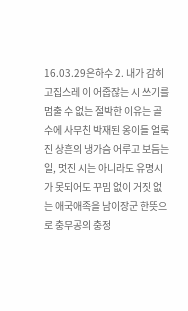16.03.29은하수 2. 내가 감히 고집스레 이 어줍잖는 시 쓰기를 멈출 수 없는 절박한 이유는 골수에 사무친 박재된 옹이들 얼룩진 상흔의 냉가슴 어루고 보듬는 일, 멋진 시는 아니라도 유명시가 못되어도 꾸밈 없이 거짓 없는 애국애족을 남이장군 한뜻으로 충무공의 충정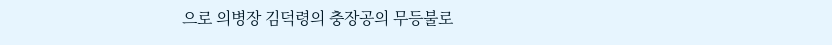으로 의병장 김덕령의 충장공의 무등불로